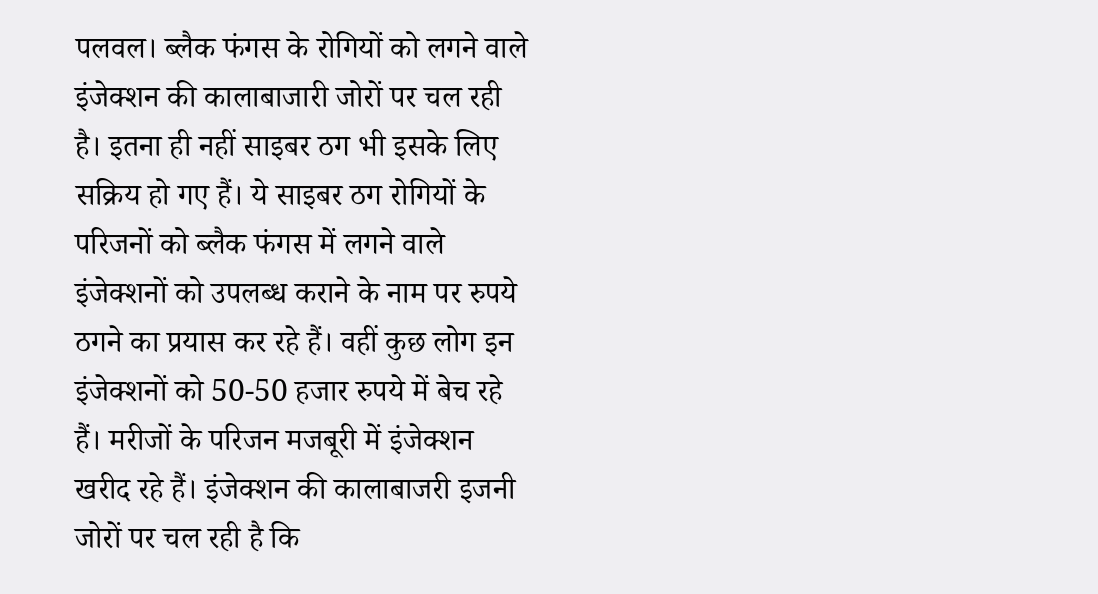पलवल। ब्लैक फंगस के रोगियों को लगने वाले इंजेक्शन की कालाबाजारी जोरों पर चल रही है। इतना ही नहीं साइबर ठग भी इसके लिए सक्रिय हो गए हैं। ये साइबर ठग रोगियों के परिजनों को ब्लैक फंगस में लगने वाले इंजेक्शनों को उपलब्ध कराने के नाम पर रुपये ठगने का प्रयास कर रहे हैं। वहीं कुछ लोग इन इंजेक्शनों को 50-50 हजार रुपये में बेच रहे हैं। मरीजों के परिजन मजबूरी में इंजेक्शन खरीद रहे हैं। इंजेक्शन की कालाबाजरी इजनी जोरों पर चल रही है कि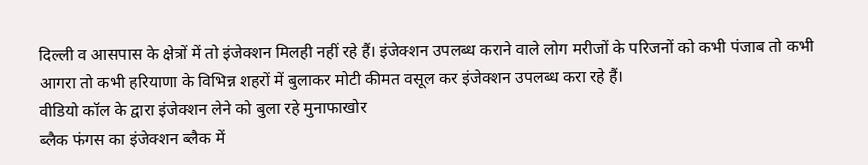दिल्ली व आसपास के क्षेत्रों में तो इंजेक्शन मिलही नहीं रहे हैं। इंजेक्शन उपलब्ध कराने वाले लोग मरीजों के परिजनों को कभी पंजाब तो कभी आगरा तो कभी हरियाणा के विभिन्न शहरों में बुलाकर मोटी कीमत वसूल कर इंजेक्शन उपलब्ध करा रहे हैं।
वीडियो कॉल के द्वारा इंजेक्शन लेने को बुला रहे मुनाफाखोर
ब्लैक फंगस का इंजेक्शन ब्लैक में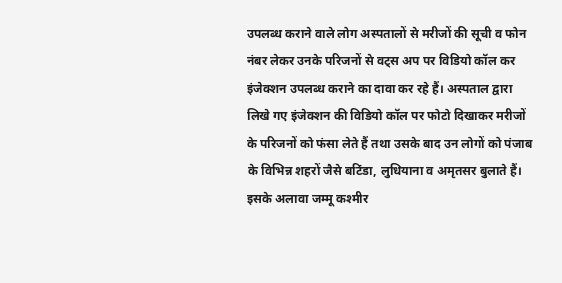उपलब्ध कराने वाले लोग अस्पतालों से मरीजों की सूची व फोन नंबर लेकर उनके परिजनों से वट्स अप पर विडियो कॉल कर इंजेक्शन उपलब्ध कराने का दावा कर रहे हैं। अस्पताल द्वारा लिखे गए इंजेक्शन की विडियो कॉल पर फोटो दिखाकर मरीजों के परिजनों को फंसा लेते हैं तथा उसके बाद उन लोगों को पंजाब के विभिन्न शहरों जैसे बटिंडा, लुधियाना व अमृतसर बुलाते हैं। इसके अलावा जम्मू कश्मीर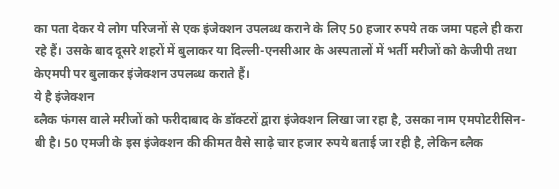का पता देकर ये लोग परिजनों से एक इंजेक्शन उपलब्ध कराने के लिए 50 हजार रुपये तक जमा पहले ही करा रहे हैं। उसके बाद दूसरे शहरों में बुलाकर या दिल्ली-एनसीआर के अस्पतालों में भर्ती मरीजों को केजीपी तथा केएमपी पर बुलाकर इंजेक्शन उपलब्ध कराते हैं।
ये है इंजेक्शन
ब्लैक फंगस वाले मरीजों को फरीदाबाद के डॉक्टरों द्वारा इंजेक्शन लिखा जा रहा है, उसका नाम एमपोटरीसिन-बी है। 50 एमजी के इस इंजेक्शन की कीमत वैसे साढ़े चार हजार रुपये बताई जा रही है, लेकिन ब्लैक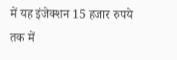में यह इंजेक्शन 15 हजार रुपये तक में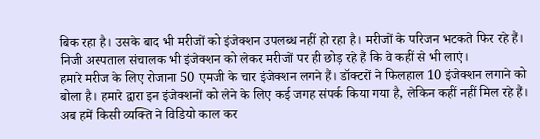बिक रहा है। उसके बाद भी मरीजों को इंजेक्शन उपलब्ध नहीं हो रहा है। मरीजों के परिजन भटकते फिर रहे हैं। निजी अस्पताल संचालक भी इंजेक्शन को लेकर मरीजों पर ही छोड़ रहे हैं कि वे कहीं से भी लाएं।
हमारे मरीज के लिए रोजाना 50 एमजी के चार इंजेक्शन लगने हैं। डॉक्टरों ने फिलहाल 10 इंजेक्शन लगाने को बोला है। हमारे द्वारा इन इंजेक्शनों को लेने के लिए कई जगह संपर्क किया गया है, लेकिन कहीं नहीं मिल रहे हैं। अब हमें किसी व्यक्ति ने विडियो काल कर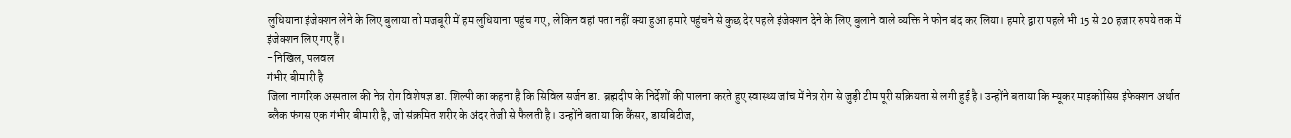लुधियाना इंजेक्शन लेने के लिए बुलाया तो मजबूरी में हम लुधियाना पहुंच गए, लेकिन वहां पता नहीं क्या हुआ हमारे पहुंचने से कुछ देर पहले इंजेक्शन देने के लिए बुलाने वाले व्यक्ति ने फोन बंद कर लिया। हमारे द्वारा पहले भी 15 से 20 हजार रुपये तक में इंजेक्शन लिए गए हैं।
-निखिल, पलवल
गंभीर बीमारी है
जिला नागरिक अस्पताल की नेत्र रोग विशेषज्ञ डा. शिल्पी का कहना है कि सिविल सर्जन डा. ब्रह्मदीप के निर्देशों की पालना करते हुए स्वास्थ्य जांच में नेत्र रोग से जुड़ी टीम पूरी सक्रियता से लगी हुई है। उन्होंने बताया कि म्यूकर माइकोसिस इंफेक्शन अर्थात ब्लैक फंगस एक गंभीर बीमारी है, जो संक्रमित शरीर के अंदर तेजी से फैलती है। उन्होंने बताया कि कैंसर, डायबिटीज,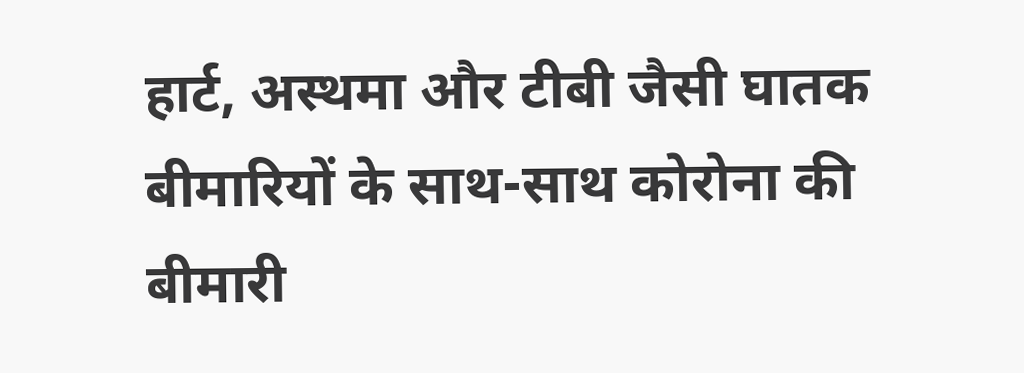हार्ट, अस्थमा और टीबी जैसी घातक बीमारियों के साथ-साथ कोरोना की बीमारी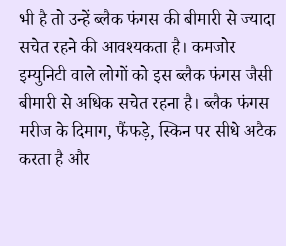भी है तो उन्हें ब्लैक फंगस की बीमारी से ज्यादा सचेत रहने की आवश्यकता है। कमजोर इम्युनिटी वाले लोगों को इस ब्लैक फंगस जैसी बीमारी से अधिक सचेत रहना है। ब्लैक फंगस मरीज के दिमाग, फैंफड़े, स्किन पर सीधे अटैक करता है और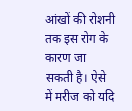आंखों की रोशनी तक इस रोग के कारण जा सकती है। ऐसे में मरीज को यदि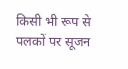किसी भी रूप से पलकों पर सूजन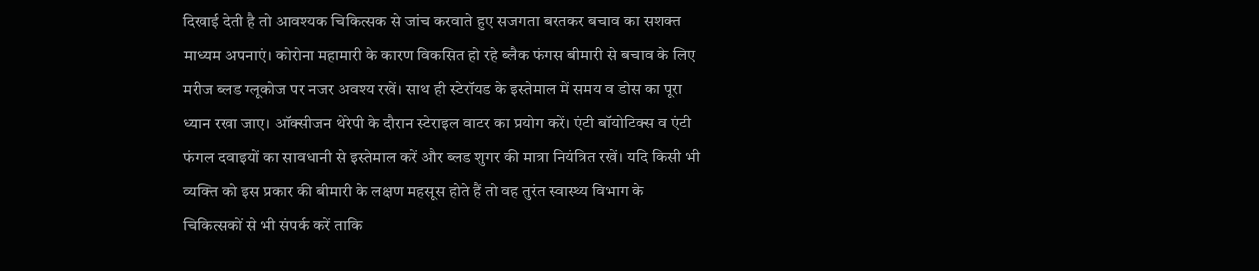दिखाई देती है तो आवश्यक चिकित्सक से जांच करवाते हुए सजगता बरतकर बचाव का सशक्त माध्यम अपनाएं। कोरोना महामारी के कारण विकसित हो रहे ब्लैक फंगस बीमारी से बचाव के लिए मरीज ब्लड ग्लूकोज पर नजर अवश्य रखें। साथ ही स्टेरॉयड के इस्तेमाल में समय व डोस का पूरा ध्यान रखा जाए। ऑक्सीजन थेरेपी के दौरान स्टेराइल वाटर का प्रयोग करें। एंटी बॉयोटिक्स व एंटी फंगल दवाइयों का सावधानी से इस्तेमाल करें और ब्लड शुगर की मात्रा नियंत्रित रखें। यदि किसी भी व्यक्ति को इस प्रकार की बीमारी के लक्षण महसूस होते हैं तो वह तुरंत स्वास्थ्य विभाग के चिकित्सकों से भी संपर्क करें ताकि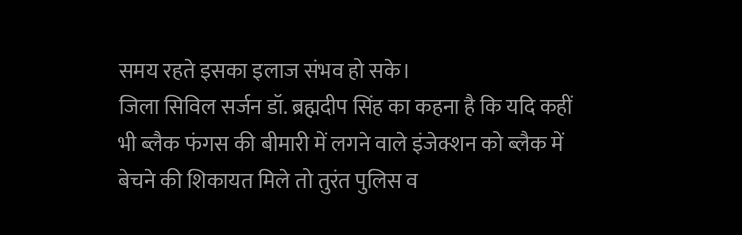समय रहते इसका इलाज संभव हो सके।
जिला सिविल सर्जन डॉ. ब्रह्मदीप सिंह का कहना है कि यदि कहीं भी ब्लैक फंगस की बीमारी में लगने वाले इंजेक्शन को ब्लैक में बेचने की शिकायत मिले तो तुरंत पुलिस व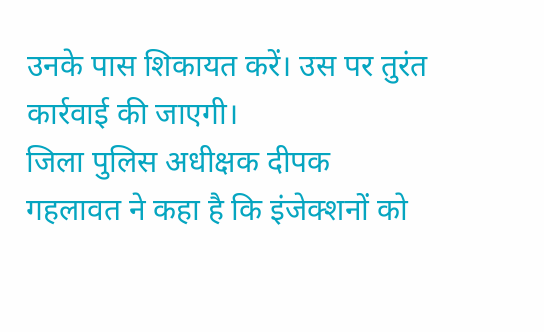उनके पास शिकायत करें। उस पर तुरंत कार्रवाई की जाएगी।
जिला पुलिस अधीक्षक दीपक गहलावत ने कहा है कि इंजेक्शनों को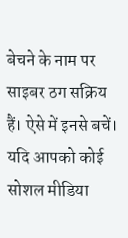बेचने के नाम पर साइबर ठग सक्रिय हैं। ऐसे में इनसे बचें। यदि आपको कोई सोशल मीडिया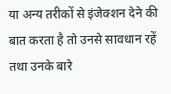या अन्य तरीकों से इंजेक्शन देने की बात करता है तो उनसे सावधान रहें तथा उनके बारे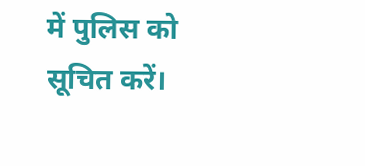में पुलिस को सूचित करें।